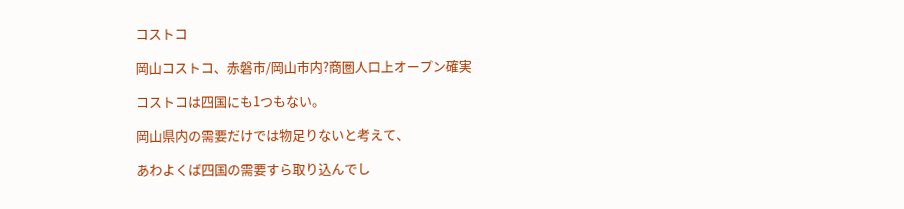コストコ

岡山コストコ、赤磐市/岡山市内?商圏人口上オープン確実

コストコは四国にも1つもない。

岡山県内の需要だけでは物足りないと考えて、

あわよくば四国の需要すら取り込んでし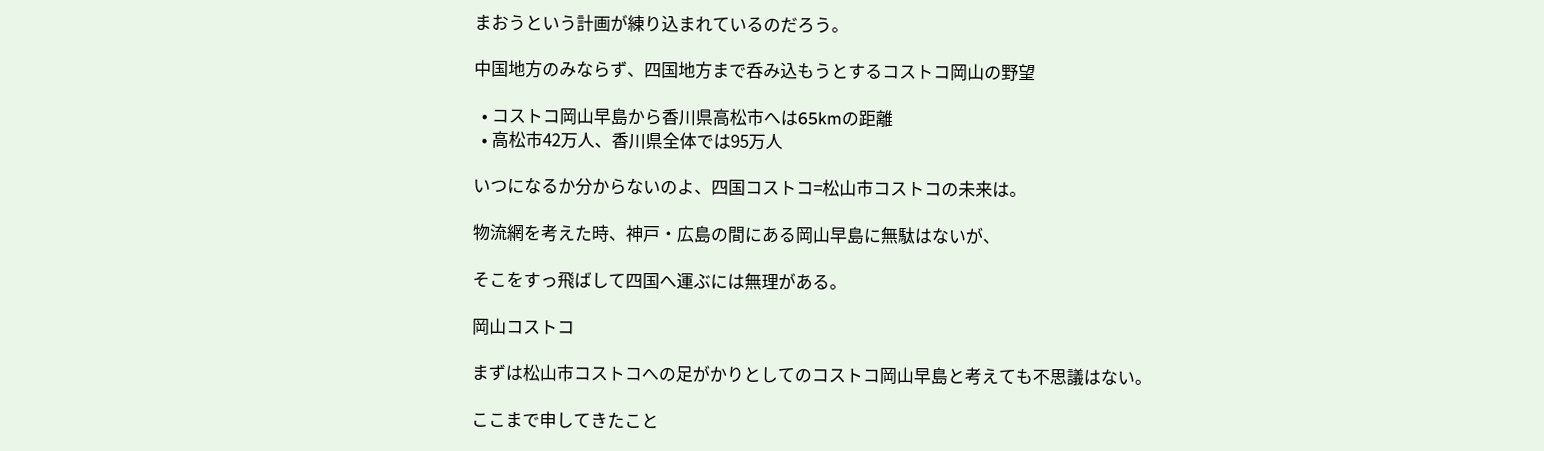まおうという計画が練り込まれているのだろう。

中国地方のみならず、四国地方まで呑み込もうとするコストコ岡山の野望

  • コストコ岡山早島から香川県高松市へは65kmの距離
  • 高松市42万人、香川県全体では95万人

いつになるか分からないのよ、四国コストコ=松山市コストコの未来は。

物流網を考えた時、神戸・広島の間にある岡山早島に無駄はないが、

そこをすっ飛ばして四国へ運ぶには無理がある。

岡山コストコ

まずは松山市コストコへの足がかりとしてのコストコ岡山早島と考えても不思議はない。

ここまで申してきたこと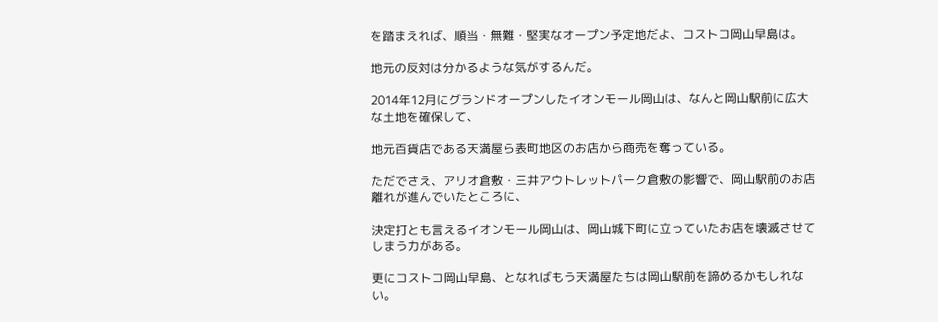を踏まえれば、順当・無難・堅実なオープン予定地だよ、コストコ岡山早島は。

地元の反対は分かるような気がするんだ。

2014年12月にグランドオープンしたイオンモール岡山は、なんと岡山駅前に広大な土地を確保して、

地元百貨店である天満屋ら表町地区のお店から商売を奪っている。

ただでさえ、アリオ倉敷・三井アウトレットパーク倉敷の影響で、岡山駅前のお店離れが進んでいたところに、

決定打とも言えるイオンモール岡山は、岡山城下町に立っていたお店を壊滅させてしまう力がある。

更にコストコ岡山早島、となればもう天満屋たちは岡山駅前を諦めるかもしれない。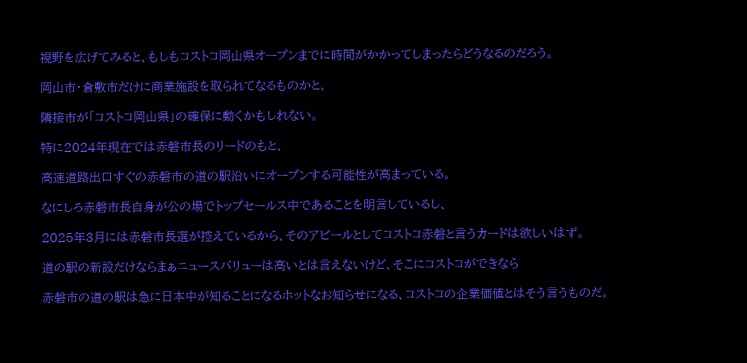視野を広げてみると、もしもコストコ岡山県オープンまでに時間がかかってしまったらどうなるのだろう。

岡山市・倉敷市だけに商業施設を取られてなるものかと、

隣接市が「コストコ岡山県」の確保に動くかもしれない。

特に2024年現在では赤磐市長のリードのもと、

高速道路出口すぐの赤磐市の道の駅沿いにオープンする可能性が高まっている。

なにしろ赤磐市長自身が公の場でトップセールス中であることを明言しているし、

2025年3月には赤磐市長選が控えているから、そのアピールとしてコストコ赤磐と言うカードは欲しいはず。

道の駅の新設だけならまぁニュースバリューは高いとは言えないけど、そこにコストコができなら

赤磐市の道の駅は急に日本中が知ることになるホットなお知らせになる、コストコの企業価値とはそう言うものだ。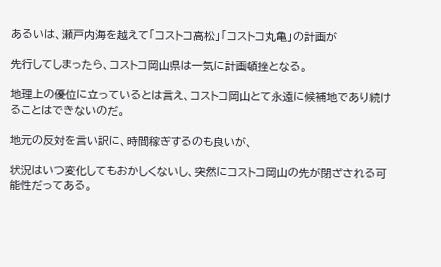あるいは、瀬戸内海を越えて「コストコ高松」「コストコ丸亀」の計画が

先行してしまったら、コストコ岡山県は一気に計画頓挫となる。

地理上の優位に立っているとは言え、コストコ岡山とて永遠に候補地であり続けることはできないのだ。

地元の反対を言い訳に、時間稼ぎするのも良いが、

状況はいつ変化してもおかしくないし、突然にコストコ岡山の先が閉ざされる可能性だってある。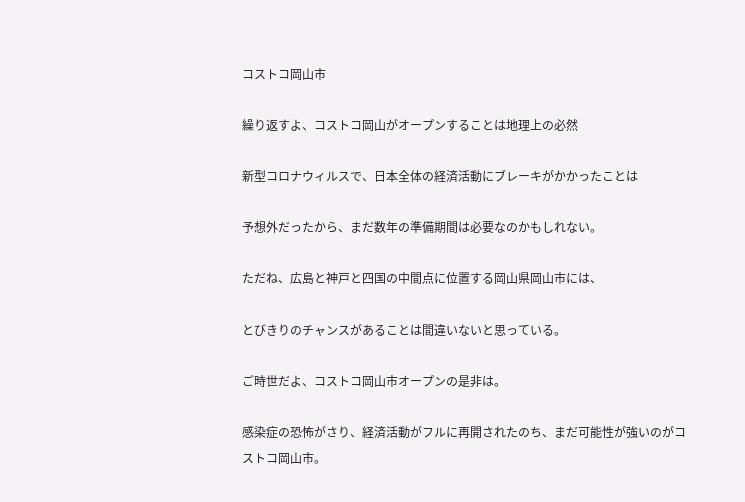コストコ岡山市

繰り返すよ、コストコ岡山がオープンすることは地理上の必然

新型コロナウィルスで、日本全体の経済活動にブレーキがかかったことは

予想外だったから、まだ数年の準備期間は必要なのかもしれない。

ただね、広島と神戸と四国の中間点に位置する岡山県岡山市には、

とびきりのチャンスがあることは間違いないと思っている。

ご時世だよ、コストコ岡山市オープンの是非は。

感染症の恐怖がさり、経済活動がフルに再開されたのち、まだ可能性が強いのがコストコ岡山市。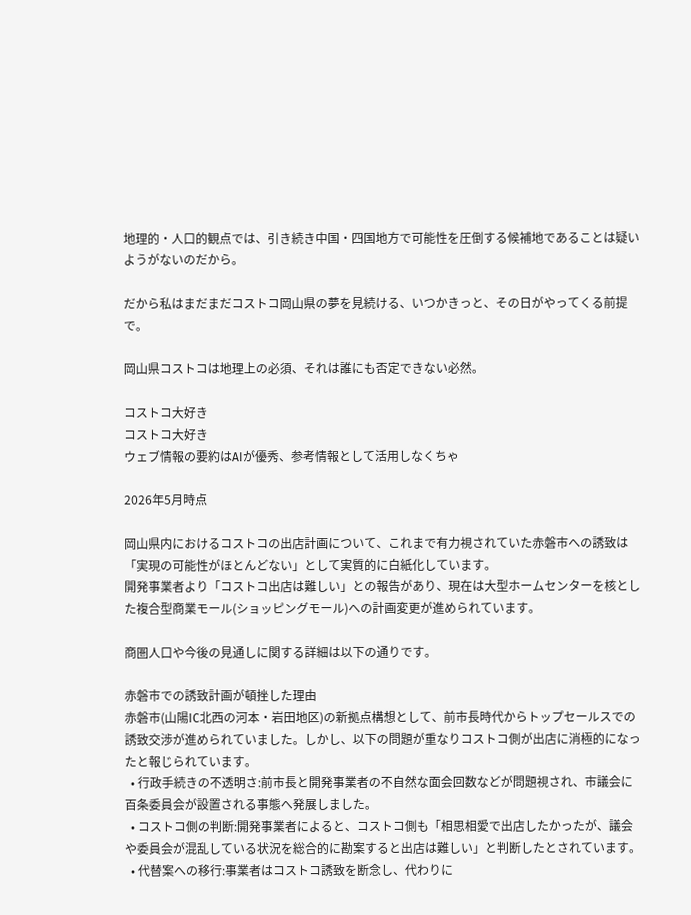地理的・人口的観点では、引き続き中国・四国地方で可能性を圧倒する候補地であることは疑いようがないのだから。

だから私はまだまだコストコ岡山県の夢を見続ける、いつかきっと、その日がやってくる前提で。

岡山県コストコは地理上の必須、それは誰にも否定できない必然。

コストコ大好き
コストコ大好き
ウェブ情報の要約はAIが優秀、参考情報として活用しなくちゃ

2026年5月時点

岡山県内におけるコストコの出店計画について、これまで有力視されていた赤磐市への誘致は「実現の可能性がほとんどない」として実質的に白紙化しています。
開発事業者より「コストコ出店は難しい」との報告があり、現在は大型ホームセンターを核とした複合型商業モール(ショッピングモール)への計画変更が進められています。

商圏人口や今後の見通しに関する詳細は以下の通りです。

赤磐市での誘致計画が頓挫した理由
赤磐市(山陽IC北西の河本・岩田地区)の新拠点構想として、前市長時代からトップセールスでの誘致交渉が進められていました。しかし、以下の問題が重なりコストコ側が出店に消極的になったと報じられています。
  • 行政手続きの不透明さ:前市長と開発事業者の不自然な面会回数などが問題視され、市議会に百条委員会が設置される事態へ発展しました。
  • コストコ側の判断:開発事業者によると、コストコ側も「相思相愛で出店したかったが、議会や委員会が混乱している状況を総合的に勘案すると出店は難しい」と判断したとされています。
  • 代替案への移行:事業者はコストコ誘致を断念し、代わりに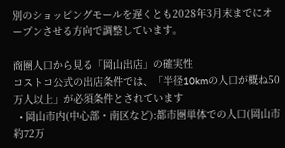別のショッピングモールを遅くとも2028年3月末までにオープンさせる方向で調整しています。

商圏人口から見る「岡山出店」の確実性
コストコ公式の出店条件では、「半径10kmの人口が概ね50万人以上」が必須条件とされています
  • 岡山市内(中心部・南区など):都市圏単体での人口(岡山市約72万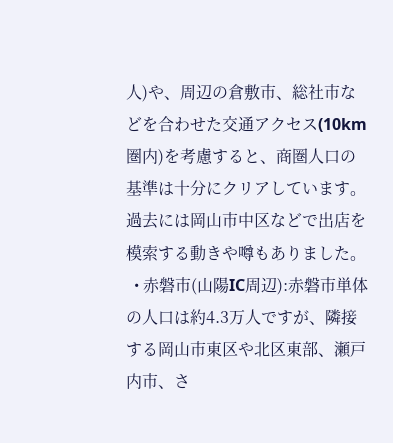人)や、周辺の倉敷市、総社市などを合わせた交通アクセス(10km圏内)を考慮すると、商圏人口の基準は十分にクリアしています。過去には岡山市中区などで出店を模索する動きや噂もありました。
  • 赤磐市(山陽IC周辺):赤磐市単体の人口は約4.3万人ですが、隣接する岡山市東区や北区東部、瀬戸内市、さ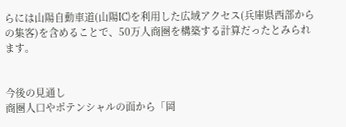らには山陽自動車道(山陽IC)を利用した広域アクセス(兵庫県西部からの集客)を含めることで、50万人商圏を構築する計算だったとみられます。


今後の見通し
商圏人口やポテンシャルの面から「岡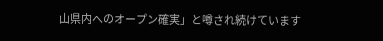山県内へのオープン確実」と噂され続けています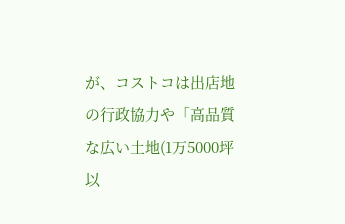が、コストコは出店地の行政協力や「高品質な広い土地(1万5000坪以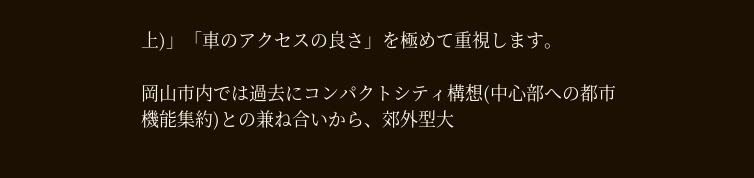上)」「車のアクセスの良さ」を極めて重視します。

岡山市内では過去にコンパクトシティ構想(中心部への都市機能集約)との兼ね合いから、郊外型大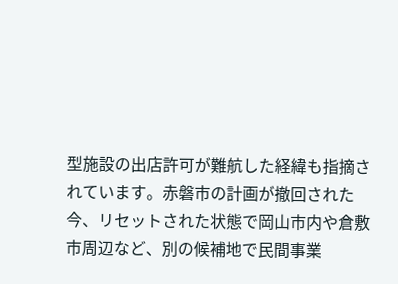型施設の出店許可が難航した経緯も指摘されています。赤磐市の計画が撤回された今、リセットされた状態で岡山市内や倉敷市周辺など、別の候補地で民間事業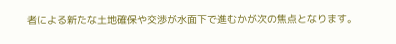者による新たな土地確保や交渉が水面下で進むかが次の焦点となります。